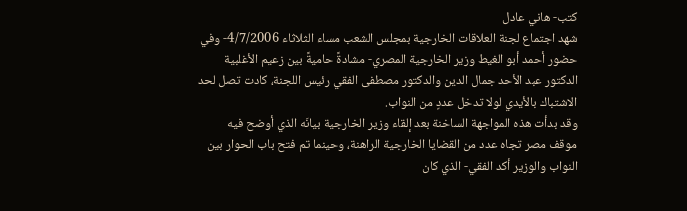كتب- هاني عادل
شهد اجتماع لجنة العلاقات الخارجية بمجلس الشعب مساء الثلاثاء 4/7/2006- وفي حضور أحمد أبو الغيط وزير الخارجية المصري- مشادةً حاميةً بين زعيم الأغلبية الدكتور عبد الأحد جمال الدين والدكتور مصطفى الفقي رئيس اللجنة، كادت تصل لحد الاشتباك بالأيدي لولا تدخل عددٍ من النواب.
وقد بدأت هذه المواجهة الساخنة بعد إلقاء وزير الخارجية بيانَه الذي أوضح فيه موقف مصر تجاه عدد من القضايا الخارجية الراهنة، وحينما تم فتح باب الحوار بين النواب والوزير أكد الفقي- الذي كان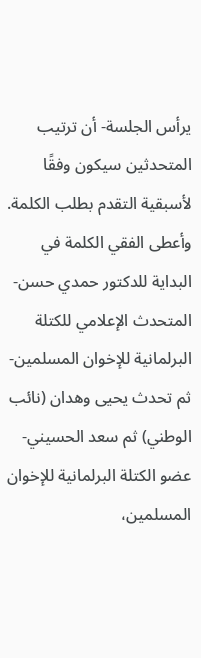يرأس الجلسة- أن ترتيب المتحدثين سيكون وفقًا لأسبقية التقدم بطلب الكلمة.
وأعطى الفقي الكلمة في البداية للدكتور حمدي حسن- المتحدث الإعلامي للكتلة البرلمانية للإخوان المسلمين- ثم تحدث يحيى وهدان (نائب الوطني) ثم سعد الحسيني- عضو الكتلة البرلمانية للإخوان المسلمين،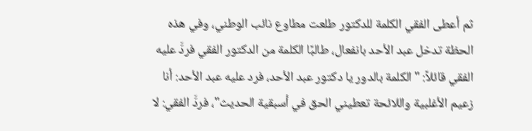ثم أعطى الفقي الكلمة للدكتور طلعت مطاوع نائب الوطني، وفي هذه الحظة تدخل عبد الأحد بانفعال، طالبًا الكلمة من الدكتور الفقي فردَّ عليه الفقي قائلاً: "الكلمة بالدور يا دكتور عبد الأحد، فرد عليه عبد الأحد: أنا زعيم الأغلبية واللائحة تعطيني الحق في أسبقية الحديث"، فردَّ الفقي: لا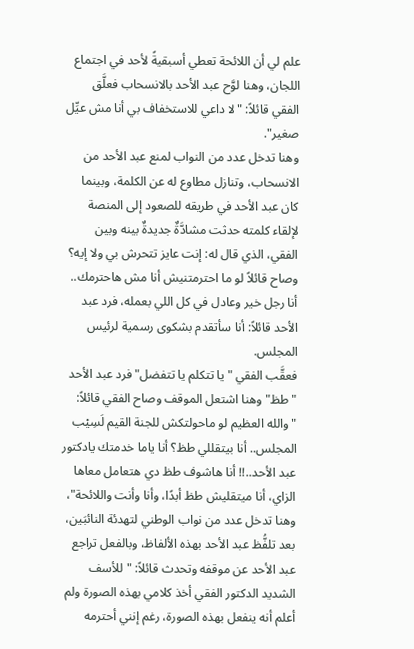علم لي أن اللائحة تعطي أسبقيةً لأحد في اجتماع اللجان، وهنا لوَّح عبد الأحد بالانسحاب فعلَّق الفقي قائلاً: "لا داعي للاستخفاف بي أنا مش عيِّل صغير".
وهنا تدخل عدد من النواب لمنع عبد الأحد من الانسحاب، وتنازل مطاوع له عن الكلمة، وبينما كان عبد الأحد في طريقه للصعود إلى المنصة لإلقاء كلمته حدثت مشادَّةٌ جديدةٌ بينه وبين الفقي، الذي قال له: إنت عايز تتحرش بي ولا إيه؟ وصاح قائلاً لو ما احترمتنيش أنا مش هاحترمك.. أنا رجل خير وعادل في كل اللي بعمله، فرد عبد الأحد قائلاً: أنا سأتقدم بشكوى رسمية لرئيس المجلس.
فعقَّب الفقي "يا تتكلم يا تتفضل" فرد عبد الأحد "طظ" وهنا اشتعل الموقف وصاح الفقي قائلاً: "والله العظيم لو ماحولتكش للجنة القيم لَسِيْب المجلس.. أنا بيتقللي طظ؟ أنا ياما خدمتك يادكتور عبد الأحد..!! أنا هاشوف طظ دي هتعامل معاها الزاي، أنا ميتقليش طظ أبدًا، وأنا وأنت واللائحة"، وهنا تدخل عدد من نواب الوطني لتهدئة النائبَين، بعد تلفُّظ عبد الأحد بهذه الألفاظ، وبالفعل تراجع عبد الأحد عن موقفه وتحدث قائلاً: "للأسف الشديد الدكتور الفقي أخذ كلامي بهذه الصورة ولم أعلم أنه ينفعل بهذه الصورة، رغم إنني أحترمه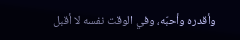وأقدره وأحبّه، وفي الوقت نفسه لا أقبل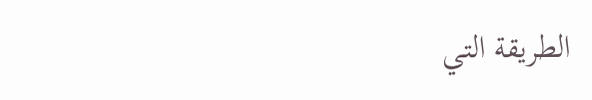الطريقة التي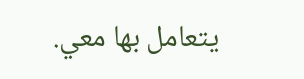يتعامل بها معي.